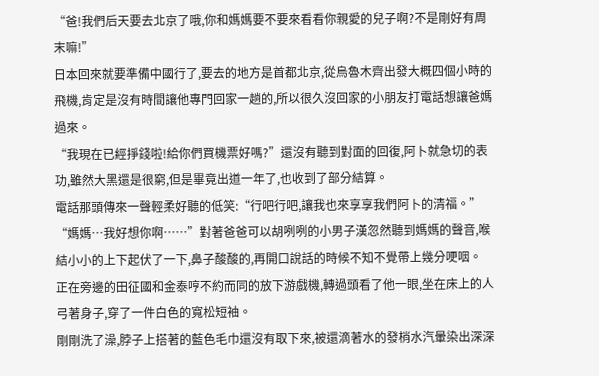“爸!我們后天要去北京了哦,你和媽媽要不要來看看你親愛的兒子啊?不是剛好有周末嘛!”
日本回來就要準備中國行了,要去的地方是首都北京,從烏魯木齊出發大概四個小時的飛機,肯定是沒有時間讓他專門回家一趟的,所以很久沒回家的小朋友打電話想讓爸媽過來。
“我現在已經掙錢啦!給你們買機票好嗎?”還沒有聽到對面的回復,阿卜就急切的表功,雖然大黑還是很窮,但是畢竟出道一年了,也收到了部分結算。
電話那頭傳來一聲輕柔好聽的低笑:“行吧行吧,讓我也來享享我們阿卜的清福。”
“媽媽…我好想你啊……”對著爸爸可以胡咧咧的小男子漢忽然聽到媽媽的聲音,喉結小小的上下起伏了一下,鼻子酸酸的,再開口說話的時候不知不覺帶上幾分哽咽。
正在旁邊的田征國和金泰哼不約而同的放下游戲機,轉過頭看了他一眼,坐在床上的人弓著身子,穿了一件白色的寬松短袖。
剛剛洗了澡,脖子上搭著的藍色毛巾還沒有取下來,被還滴著水的發梢水汽暈染出深深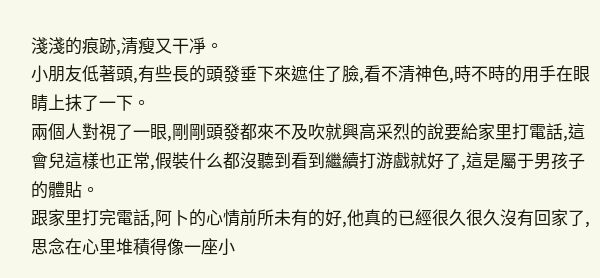淺淺的痕跡,清瘦又干凈。
小朋友低著頭,有些長的頭發垂下來遮住了臉,看不清神色,時不時的用手在眼睛上抹了一下。
兩個人對視了一眼,剛剛頭發都來不及吹就興高采烈的說要給家里打電話,這會兒這樣也正常,假裝什么都沒聽到看到繼續打游戲就好了,這是屬于男孩子的體貼。
跟家里打完電話,阿卜的心情前所未有的好,他真的已經很久很久沒有回家了,思念在心里堆積得像一座小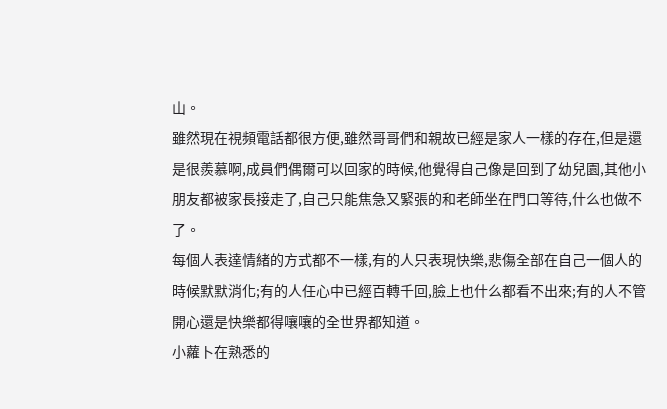山。
雖然現在視頻電話都很方便,雖然哥哥們和親故已經是家人一樣的存在,但是還是很羨慕啊,成員們偶爾可以回家的時候,他覺得自己像是回到了幼兒園,其他小朋友都被家長接走了,自己只能焦急又緊張的和老師坐在門口等待,什么也做不了。
每個人表達情緒的方式都不一樣,有的人只表現快樂,悲傷全部在自己一個人的時候默默消化;有的人任心中已經百轉千回,臉上也什么都看不出來;有的人不管開心還是快樂都得嚷嚷的全世界都知道。
小蘿卜在熟悉的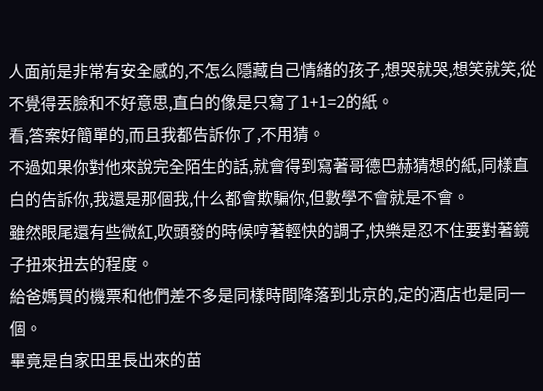人面前是非常有安全感的,不怎么隱藏自己情緒的孩子,想哭就哭,想笑就笑,從不覺得丟臉和不好意思,直白的像是只寫了1+1=2的紙。
看,答案好簡單的,而且我都告訴你了,不用猜。
不過如果你對他來說完全陌生的話,就會得到寫著哥德巴赫猜想的紙,同樣直白的告訴你,我還是那個我,什么都會欺騙你,但數學不會就是不會。
雖然眼尾還有些微紅,吹頭發的時候哼著輕快的調子,快樂是忍不住要對著鏡子扭來扭去的程度。
給爸媽買的機票和他們差不多是同樣時間降落到北京的,定的酒店也是同一個。
畢竟是自家田里長出來的苗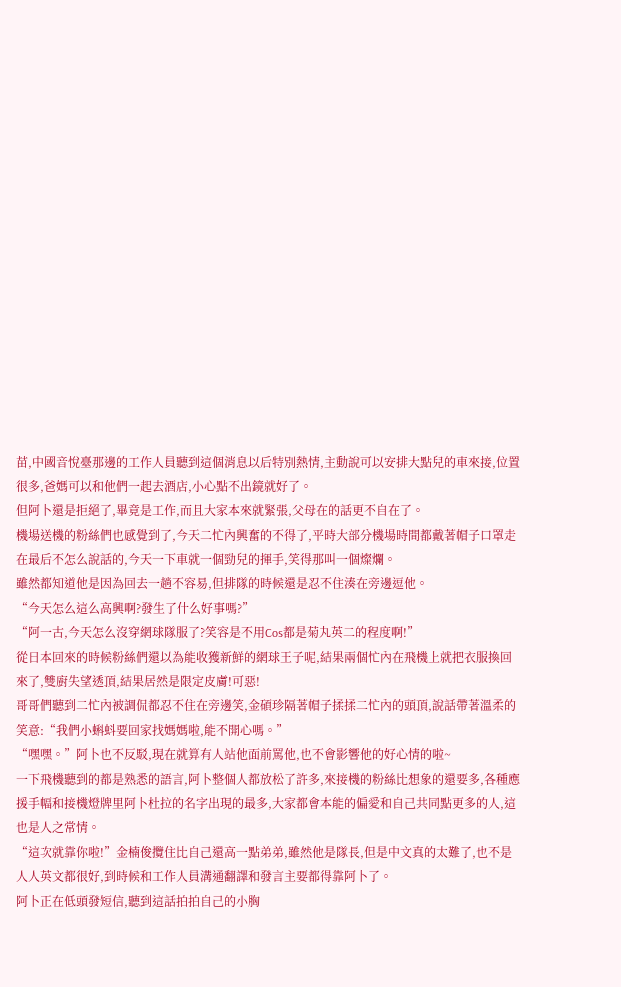苗,中國音悅臺那邊的工作人員聽到這個消息以后特別熱情,主動說可以安排大點兒的車來接,位置很多,爸媽可以和他們一起去酒店,小心點不出鏡就好了。
但阿卜還是拒絕了,畢竟是工作,而且大家本來就緊張,父母在的話更不自在了。
機場送機的粉絲們也感覺到了,今天二忙內興奮的不得了,平時大部分機場時間都戴著帽子口罩走在最后不怎么說話的,今天一下車就一個勁兒的揮手,笑得那叫一個燦爛。
雖然都知道他是因為回去一趟不容易,但排隊的時候還是忍不住湊在旁邊逗他。
“今天怎么這么高興啊?發生了什么好事嗎?”
“阿一古,今天怎么沒穿網球隊服了?笑容是不用Cos都是菊丸英二的程度啊!”
從日本回來的時候粉絲們還以為能收獲新鮮的網球王子呢,結果兩個忙內在飛機上就把衣服換回來了,雙廚失望透頂,結果居然是限定皮膚!可惡!
哥哥們聽到二忙內被調侃都忍不住在旁邊笑,金碩珍隔著帽子揉揉二忙內的頭頂,說話帶著溫柔的笑意:“我們小蝌蚪要回家找媽媽啦,能不開心嗎。”
“嘿嘿。”阿卜也不反駁,現在就算有人站他面前罵他,也不會影響他的好心情的啦~
一下飛機聽到的都是熟悉的語言,阿卜整個人都放松了許多,來接機的粉絲比想象的還要多,各種應援手幅和接機燈牌里阿卜杜拉的名字出現的最多,大家都會本能的偏愛和自己共同點更多的人,這也是人之常情。
“這次就靠你啦!”金楠俊攬住比自己還高一點弟弟,雖然他是隊長,但是中文真的太難了,也不是人人英文都很好,到時候和工作人員溝通翻譯和發言主要都得靠阿卜了。
阿卜正在低頭發短信,聽到這話拍拍自己的小胸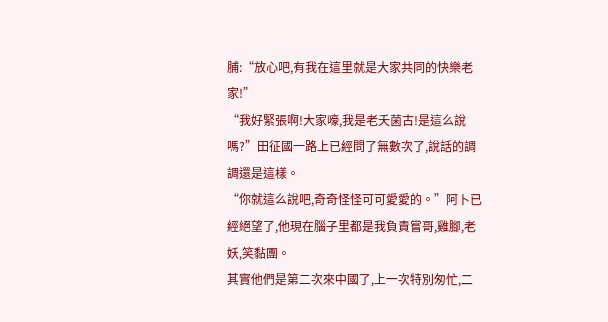脯:“放心吧,有我在這里就是大家共同的快樂老家!”
“我好緊張啊!大家嚎,我是老夭菌古!是這么說嗎?”田征國一路上已經問了無數次了,說話的調調還是這樣。
“你就這么說吧,奇奇怪怪可可愛愛的。”阿卜已經絕望了,他現在腦子里都是我負責嘗哥,雞腳,老妖,笑黏團。
其實他們是第二次來中國了,上一次特別匆忙,二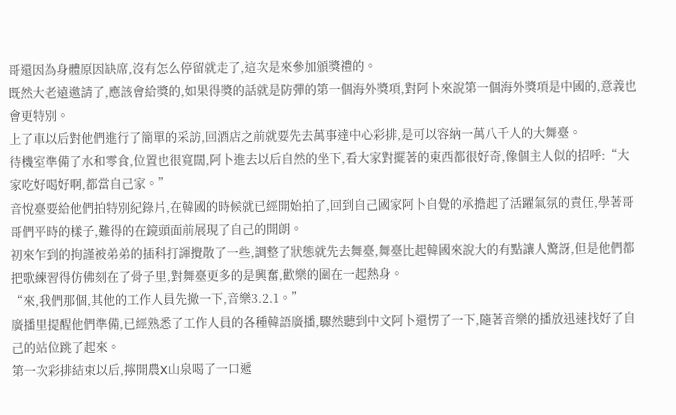哥還因為身體原因缺席,沒有怎么停留就走了,這次是來參加頒獎禮的。
既然大老遠邀請了,應該會給獎的,如果得獎的話就是防彈的第一個海外獎項,對阿卜來說第一個海外獎項是中國的,意義也會更特別。
上了車以后對他們進行了簡單的采訪,回酒店之前就要先去萬事達中心彩排,是可以容納一萬八千人的大舞臺。
待機室準備了水和零食,位置也很寬闊,阿卜進去以后自然的坐下,看大家對擺著的東西都很好奇,像個主人似的招呼:“大家吃好喝好啊,都當自己家。”
音悅臺要給他們拍特別紀錄片,在韓國的時候就已經開始拍了,回到自己國家阿卜自覺的承擔起了活躍氣氛的責任,學著哥哥們平時的樣子,難得的在鏡頭面前展現了自己的開朗。
初來乍到的拘謹被弟弟的插科打諢攪散了一些,調整了狀態就先去舞臺,舞臺比起韓國來說大的有點讓人驚訝,但是他們都把歌練習得仿佛刻在了骨子里,對舞臺更多的是興奮,歡樂的圍在一起熱身。
“來,我們那個,其他的工作人員先撤一下,音樂3.2.1。”
廣播里提醒他們準備,已經熟悉了工作人員的各種韓語廣播,驟然聽到中文阿卜還愣了一下,隨著音樂的播放迅速找好了自己的站位跳了起來。
第一次彩排結束以后,擰開農X山泉喝了一口遞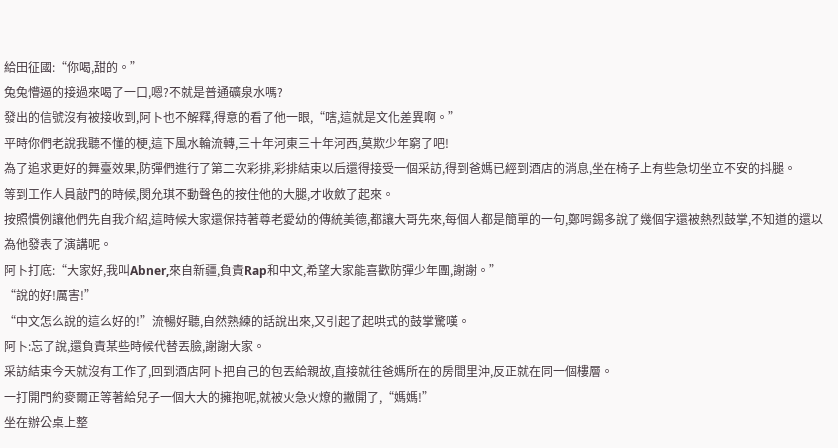給田征國:“你喝,甜的。”
兔兔懵逼的接過來喝了一口,嗯?不就是普通礦泉水嗎?
發出的信號沒有被接收到,阿卜也不解釋,得意的看了他一眼,“嗐,這就是文化差異啊。”
平時你們老說我聽不懂的梗,這下風水輪流轉,三十年河東三十年河西,莫欺少年窮了吧!
為了追求更好的舞臺效果,防彈們進行了第二次彩排,彩排結束以后還得接受一個采訪,得到爸媽已經到酒店的消息,坐在椅子上有些急切坐立不安的抖腿。
等到工作人員敲門的時候,閔允琪不動聲色的按住他的大腿,才收斂了起來。
按照慣例讓他們先自我介紹,這時候大家還保持著尊老愛幼的傳統美德,都讓大哥先來,每個人都是簡單的一句,鄭呺錫多說了幾個字還被熱烈鼓掌,不知道的還以為他發表了演講呢。
阿卜打底:“大家好,我叫Abner,來自新疆,負責Rap和中文,希望大家能喜歡防彈少年團,謝謝。”
“說的好!厲害!”
“中文怎么說的這么好的!”流暢好聽,自然熟練的話說出來,又引起了起哄式的鼓掌驚嘆。
阿卜:忘了說,還負責某些時候代替丟臉,謝謝大家。
采訪結束今天就沒有工作了,回到酒店阿卜把自己的包丟給親故,直接就往爸媽所在的房間里沖,反正就在同一個樓層。
一打開門約麥爾正等著給兒子一個大大的擁抱呢,就被火急火燎的撇開了,“媽媽!”
坐在辦公桌上整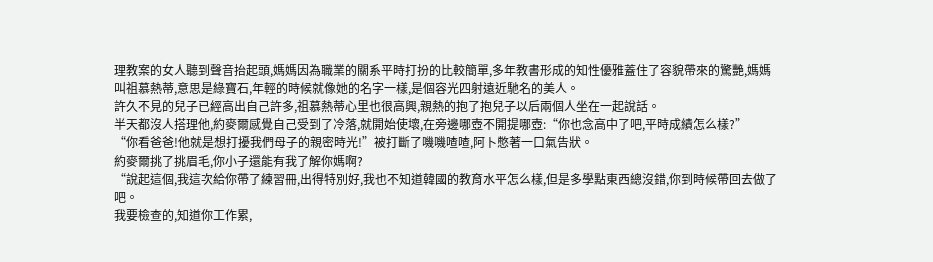理教案的女人聽到聲音抬起頭,媽媽因為職業的關系平時打扮的比較簡單,多年教書形成的知性優雅蓋住了容貌帶來的驚艷,媽媽叫祖慕熱蒂,意思是綠寶石,年輕的時候就像她的名字一樣,是個容光四射遠近馳名的美人。
許久不見的兒子已經高出自己許多,祖慕熱蒂心里也很高興,親熱的抱了抱兒子以后兩個人坐在一起說話。
半天都沒人搭理他,約麥爾感覺自己受到了冷落,就開始使壞,在旁邊哪壺不開提哪壺:“你也念高中了吧,平時成績怎么樣?”
“你看爸爸!他就是想打擾我們母子的親密時光!”被打斷了嘰嘰喳喳,阿卜憋著一口氣告狀。
約麥爾挑了挑眉毛,你小子還能有我了解你媽啊?
“說起這個,我這次給你帶了練習冊,出得特別好,我也不知道韓國的教育水平怎么樣,但是多學點東西總沒錯,你到時候帶回去做了吧。
我要檢查的,知道你工作累,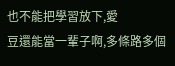也不能把學習放下,愛
豆還能當一輩子啊,多條路多個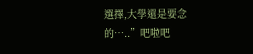選擇,大學還是要念的…..”吧啦吧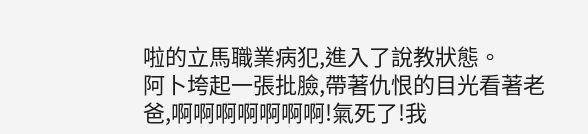啦的立馬職業病犯,進入了說教狀態。
阿卜垮起一張批臉,帶著仇恨的目光看著老爸,啊啊啊啊啊啊啊!氣死了!我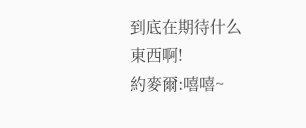到底在期待什么東西啊!
約麥爾:嘻嘻~